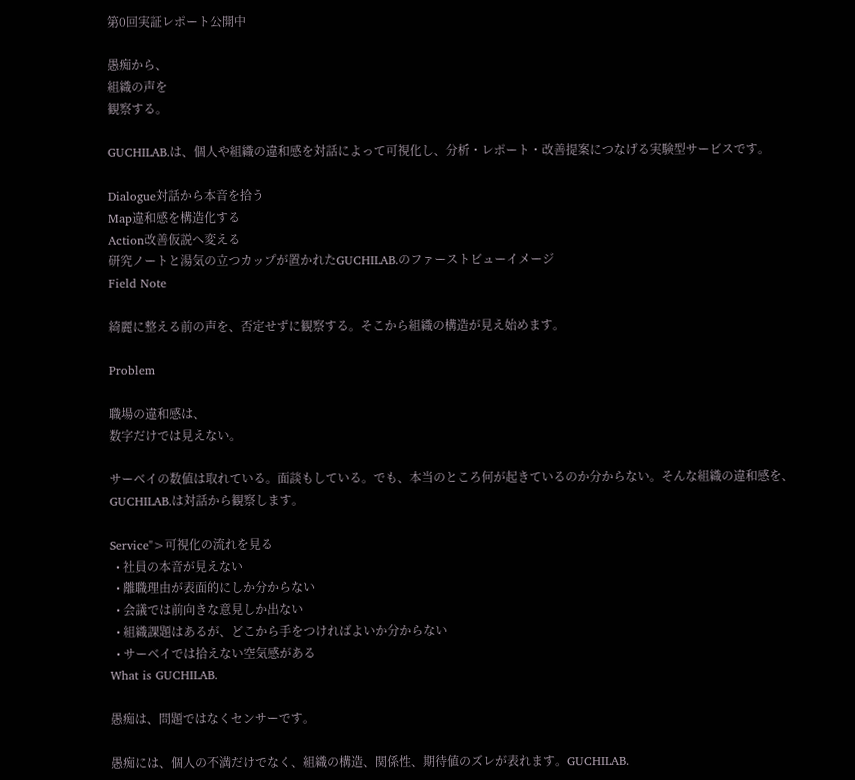第0回実証レポート公開中

愚痴から、
組織の声を
観察する。

GUCHILAB.は、個人や組織の違和感を対話によって可視化し、分析・レポート・改善提案につなげる実験型サービスです。

Dialogue対話から本音を拾う
Map違和感を構造化する
Action改善仮説へ変える
研究ノートと湯気の立つカップが置かれたGUCHILAB.のファーストビューイメージ
Field Note

綺麗に整える前の声を、否定せずに観察する。そこから組織の構造が見え始めます。

Problem

職場の違和感は、
数字だけでは見えない。

サーベイの数値は取れている。面談もしている。でも、本当のところ何が起きているのか分からない。そんな組織の違和感を、GUCHILAB.は対話から観察します。

Service">可視化の流れを見る
  • 社員の本音が見えない
  • 離職理由が表面的にしか分からない
  • 会議では前向きな意見しか出ない
  • 組織課題はあるが、どこから手をつければよいか分からない
  • サーベイでは拾えない空気感がある
What is GUCHILAB.

愚痴は、問題ではなくセンサーです。

愚痴には、個人の不満だけでなく、組織の構造、関係性、期待値のズレが表れます。GUCHILAB.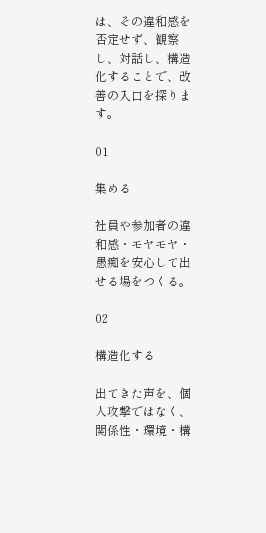は、その違和感を否定せず、観察し、対話し、構造化することで、改善の入口を探ります。

01

集める

社員や参加者の違和感・モヤモヤ・愚痴を安心して出せる場をつくる。

02

構造化する

出てきた声を、個人攻撃ではなく、関係性・環境・構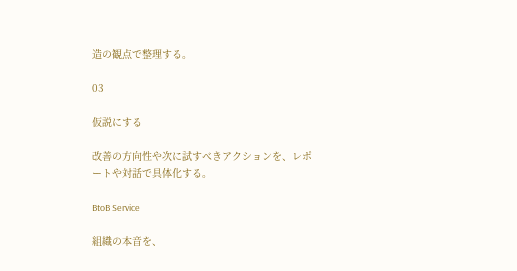造の観点で整理する。

03

仮説にする

改善の方向性や次に試すべきアクションを、レポートや対話で具体化する。

BtoB Service

組織の本音を、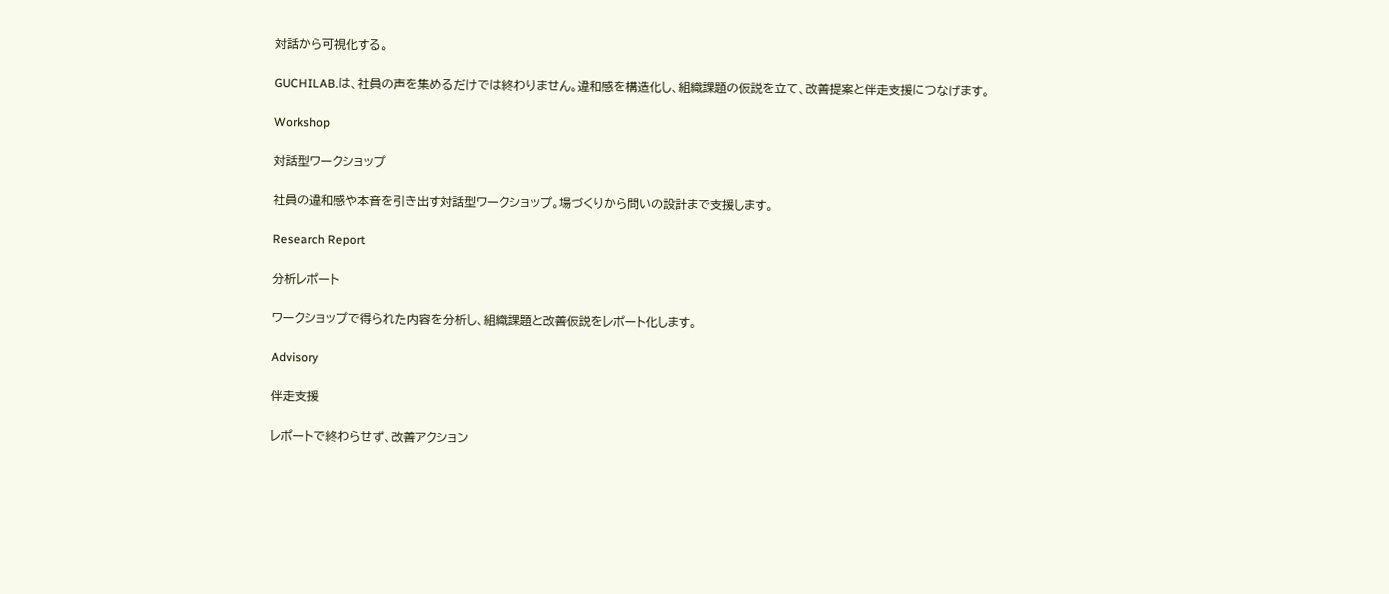対話から可視化する。

GUCHILAB.は、社員の声を集めるだけでは終わりません。違和感を構造化し、組織課題の仮説を立て、改善提案と伴走支援につなげます。

Workshop

対話型ワークショップ

社員の違和感や本音を引き出す対話型ワークショップ。場づくりから問いの設計まで支援します。

Research Report

分析レポート

ワークショップで得られた内容を分析し、組織課題と改善仮説をレポート化します。

Advisory

伴走支援

レポートで終わらせず、改善アクション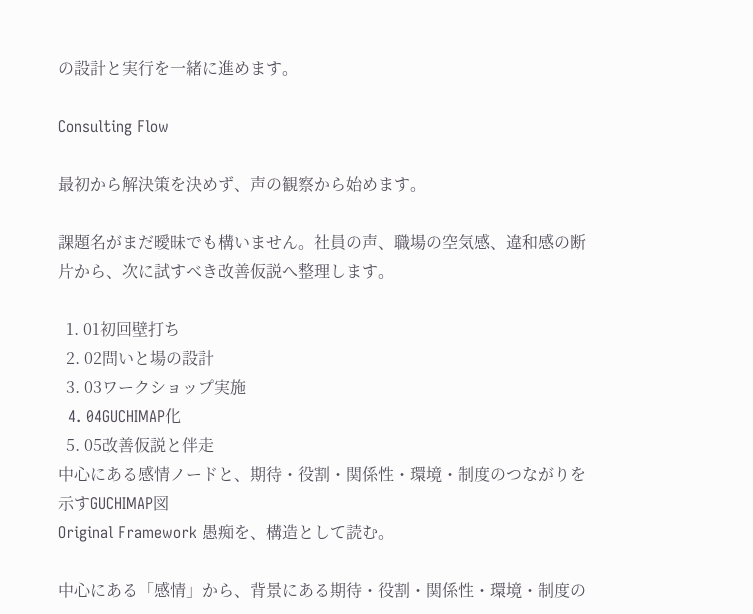の設計と実行を一緒に進めます。

Consulting Flow

最初から解決策を決めず、声の観察から始めます。

課題名がまだ曖昧でも構いません。社員の声、職場の空気感、違和感の断片から、次に試すべき改善仮説へ整理します。

  1. 01初回壁打ち
  2. 02問いと場の設計
  3. 03ワークショップ実施
  4. 04GUCHIMAP化
  5. 05改善仮説と伴走
中心にある感情ノードと、期待・役割・関係性・環境・制度のつながりを示すGUCHIMAP図
Original Framework 愚痴を、構造として読む。

中心にある「感情」から、背景にある期待・役割・関係性・環境・制度の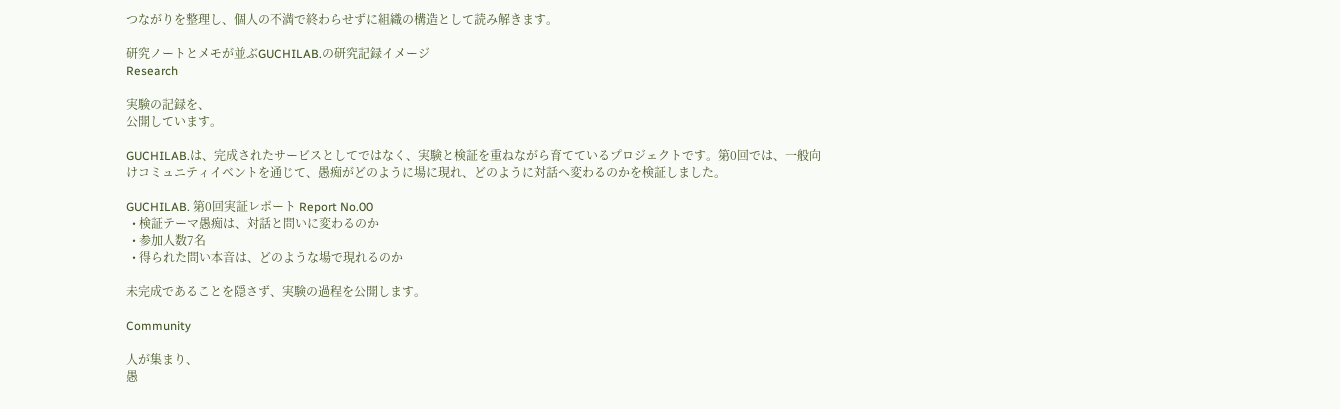つながりを整理し、個人の不満で終わらせずに組織の構造として読み解きます。

研究ノートとメモが並ぶGUCHILAB.の研究記録イメージ
Research

実験の記録を、
公開しています。

GUCHILAB.は、完成されたサービスとしてではなく、実験と検証を重ねながら育てているプロジェクトです。第0回では、一般向けコミュニティイベントを通じて、愚痴がどのように場に現れ、どのように対話へ変わるのかを検証しました。

GUCHILAB. 第0回実証レポート Report No.00
  • 検証テーマ愚痴は、対話と問いに変わるのか
  • 参加人数7名
  • 得られた問い本音は、どのような場で現れるのか

未完成であることを隠さず、実験の過程を公開します。

Community

人が集まり、
愚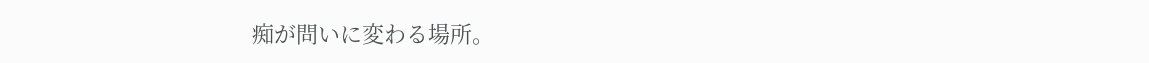痴が問いに変わる場所。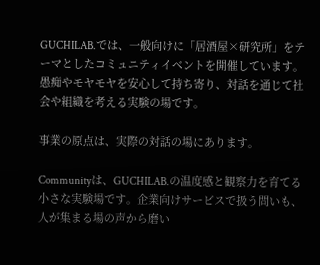GUCHILAB.では、一般向けに「居酒屋×研究所」をテーマとしたコミュニティイベントを開催しています。愚痴やモヤモヤを安心して持ち寄り、対話を通じて社会や組織を考える実験の場です。

事業の原点は、実際の対話の場にあります。

Communityは、GUCHILAB.の温度感と観察力を育てる小さな実験場です。企業向けサービスで扱う問いも、人が集まる場の声から磨い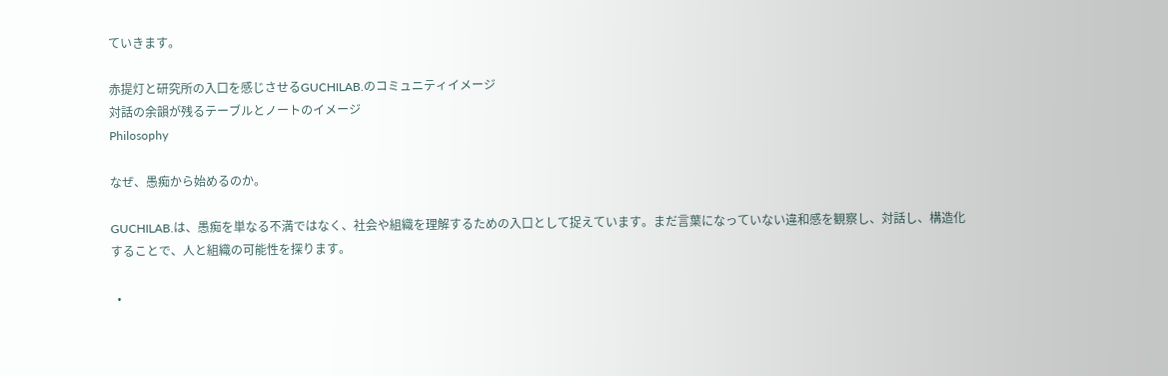ていきます。

赤提灯と研究所の入口を感じさせるGUCHILAB.のコミュニティイメージ
対話の余韻が残るテーブルとノートのイメージ
Philosophy

なぜ、愚痴から始めるのか。

GUCHILAB.は、愚痴を単なる不満ではなく、社会や組織を理解するための入口として捉えています。まだ言葉になっていない違和感を観察し、対話し、構造化することで、人と組織の可能性を探ります。

  •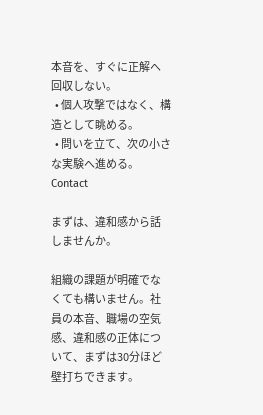本音を、すぐに正解へ回収しない。
  • 個人攻撃ではなく、構造として眺める。
  • 問いを立て、次の小さな実験へ進める。
Contact

まずは、違和感から話しませんか。

組織の課題が明確でなくても構いません。社員の本音、職場の空気感、違和感の正体について、まずは30分ほど壁打ちできます。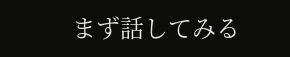まず話してみる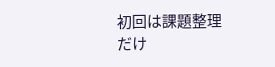初回は課題整理だけ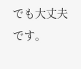でも大丈夫です。